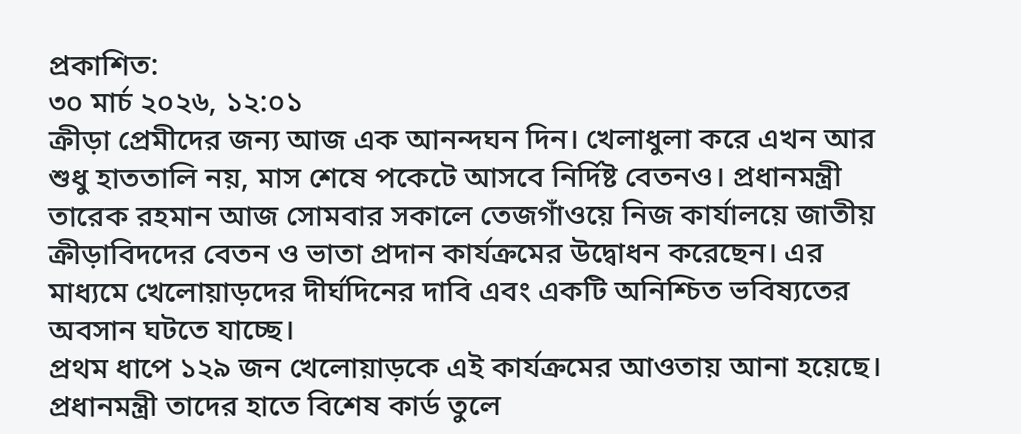প্রকাশিত:
৩০ মার্চ ২০২৬, ১২:০১
ক্রীড়া প্রেমীদের জন্য আজ এক আনন্দঘন দিন। খেলাধুলা করে এখন আর শুধু হাততালি নয়, মাস শেষে পকেটে আসবে নির্দিষ্ট বেতনও। প্রধানমন্ত্রী তারেক রহমান আজ সোমবার সকালে তেজগাঁওয়ে নিজ কার্যালয়ে জাতীয় ক্রীড়াবিদদের বেতন ও ভাতা প্রদান কার্যক্রমের উদ্বোধন করেছেন। এর মাধ্যমে খেলোয়াড়দের দীর্ঘদিনের দাবি এবং একটি অনিশ্চিত ভবিষ্যতের অবসান ঘটতে যাচ্ছে।
প্রথম ধাপে ১২৯ জন খেলোয়াড়কে এই কার্যক্রমের আওতায় আনা হয়েছে। প্রধানমন্ত্রী তাদের হাতে বিশেষ কার্ড তুলে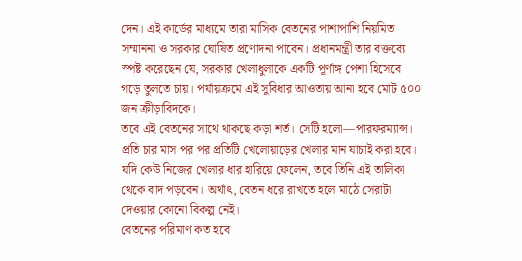দেন। এই কার্ডের মাধ্যমে তারা মাসিক বেতনের পাশাপাশি নিয়মিত সম্মাননা ও সরকার ঘোষিত প্রণোদনা পাবেন। প্রধানমন্ত্রী তার বক্তব্যে স্পষ্ট করেছেন যে, সরকার খেলাধুলাকে একটি পূর্ণাঙ্গ পেশা হিসেবে গড়ে তুলতে চায়। পর্যায়ক্রমে এই সুবিধার আওতায় আনা হবে মোট ৫০০ জন ক্রীড়াবিদকে।
তবে এই বেতনের সাথে থাকছে কড়া শর্ত। সেটি হলো—পারফরম্যান্স। প্রতি চার মাস পর পর প্রতিটি খেলোয়াড়ের খেলার মান যাচাই করা হবে। যদি কেউ নিজের খেলার ধার হারিয়ে ফেলেন, তবে তিনি এই তালিকা থেকে বাদ পড়বেন। অর্থাৎ, বেতন ধরে রাখতে হলে মাঠে সেরাটা দেওয়ার কোনো বিকল্প নেই।
বেতনের পরিমাণ কত হবে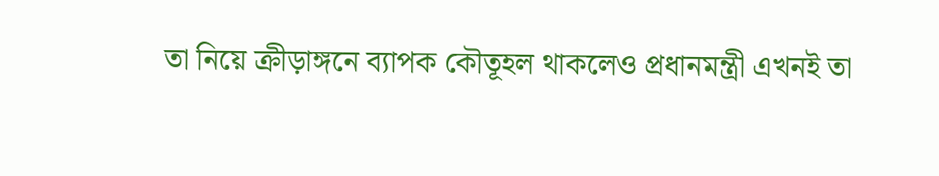তা নিয়ে ক্রীড়াঙ্গনে ব্যাপক কৌতূহল থাকলেও প্রধানমন্ত্রী এখনই তা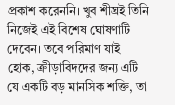প্রকাশ করেননি। খুব শীঘ্রই তিনি নিজেই এই বিশেষ ঘোষণাটি দেবেন। তবে পরিমাণ যাই হোক, ক্রীড়াবিদদের জন্য এটি যে একটি বড় মানসিক শক্তি, তা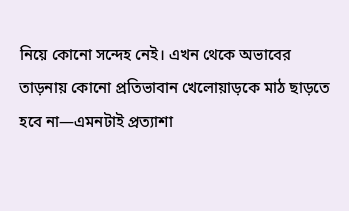নিয়ে কোনো সন্দেহ নেই। এখন থেকে অভাবের তাড়নায় কোনো প্রতিভাবান খেলোয়াড়কে মাঠ ছাড়তে হবে না—এমনটাই প্রত্যাশা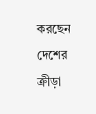করছেন দেশের ক্রীড়া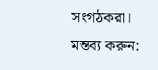সংগঠকরা।
মন্তব্য করুন: